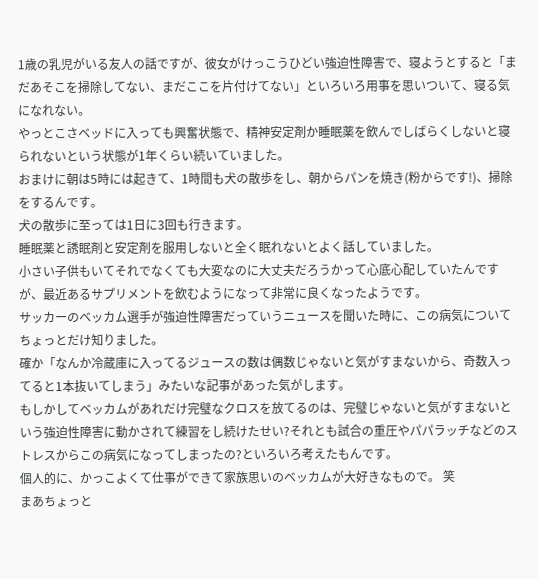1歳の乳児がいる友人の話ですが、彼女がけっこうひどい強迫性障害で、寝ようとすると「まだあそこを掃除してない、まだここを片付けてない」といろいろ用事を思いついて、寝る気になれない。
やっとこさベッドに入っても興奮状態で、精神安定剤か睡眠薬を飲んでしばらくしないと寝られないという状態が1年くらい続いていました。
おまけに朝は5時には起きて、1時間も犬の散歩をし、朝からパンを焼き(粉からです!)、掃除をするんです。
犬の散歩に至っては1日に3回も行きます。
睡眠薬と誘眠剤と安定剤を服用しないと全く眠れないとよく話していました。
小さい子供もいてそれでなくても大変なのに大丈夫だろうかって心底心配していたんですが、最近あるサプリメントを飲むようになって非常に良くなったようです。
サッカーのベッカム選手が強迫性障害だっていうニュースを聞いた時に、この病気についてちょっとだけ知りました。
確か「なんか冷蔵庫に入ってるジュースの数は偶数じゃないと気がすまないから、奇数入ってると1本抜いてしまう」みたいな記事があった気がします。
もしかしてベッカムがあれだけ完璧なクロスを放てるのは、完璧じゃないと気がすまないという強迫性障害に動かされて練習をし続けたせい?それとも試合の重圧やパパラッチなどのストレスからこの病気になってしまったの?といろいろ考えたもんです。
個人的に、かっこよくて仕事ができて家族思いのベッカムが大好きなもので。 笑
まあちょっと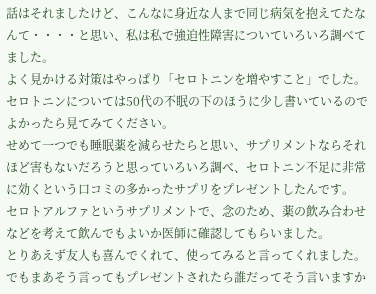話はそれましたけど、こんなに身近な人まで同じ病気を抱えてたなんて・・・・と思い、私は私で強迫性障害についていろいろ調べてました。
よく見かける対策はやっぱり「セロトニンを増やすこと」でした。
セロトニンについては50代の不眠の下のほうに少し書いているのでよかったら見てみてください。
せめて一つでも睡眠薬を減らせたらと思い、サプリメントならそれほど害もないだろうと思っていろいろ調べ、セロトニン不足に非常に効くという口コミの多かったサプリをプレゼントしたんです。
セロトアルファというサプリメントで、念のため、薬の飲み合わせなどを考えて飲んでもよいか医師に確認してもらいました。
とりあえず友人も喜んでくれて、使ってみると言ってくれました。
でもまあそう言ってもプレゼントされたら誰だってそう言いますか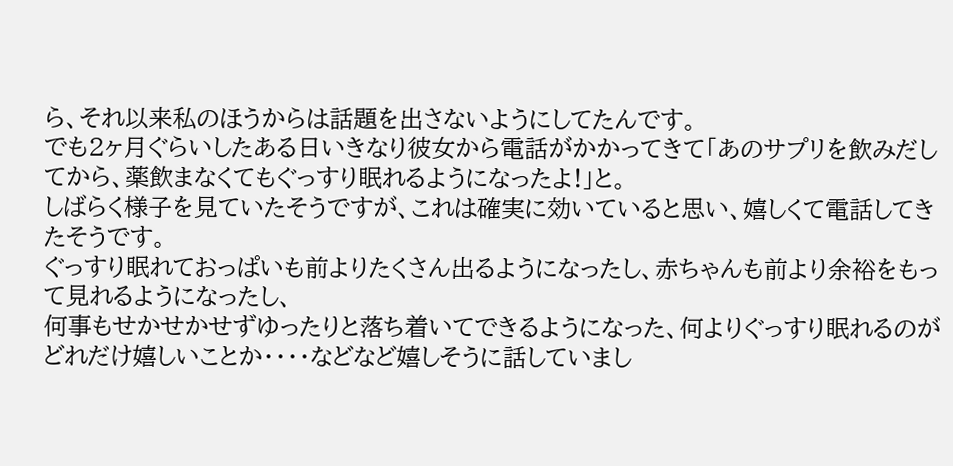ら、それ以来私のほうからは話題を出さないようにしてたんです。
でも2ヶ月ぐらいしたある日いきなり彼女から電話がかかってきて「あのサプリを飲みだしてから、薬飲まなくてもぐっすり眠れるようになったよ!」と。
しばらく様子を見ていたそうですが、これは確実に効いていると思い、嬉しくて電話してきたそうです。
ぐっすり眠れておっぱいも前よりたくさん出るようになったし、赤ちゃんも前より余裕をもって見れるようになったし、
何事もせかせかせずゆったりと落ち着いてできるようになった、何よりぐっすり眠れるのがどれだけ嬉しいことか・・・・などなど嬉しそうに話していまし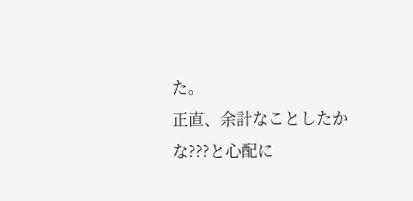た。
正直、余計なことしたかな???と心配に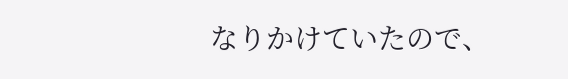なりかけていたので、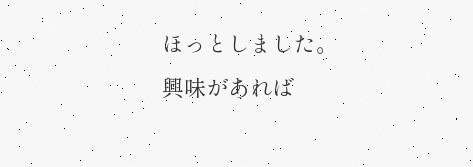ほっとしました。
興味があれば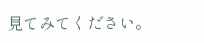見てみてください。